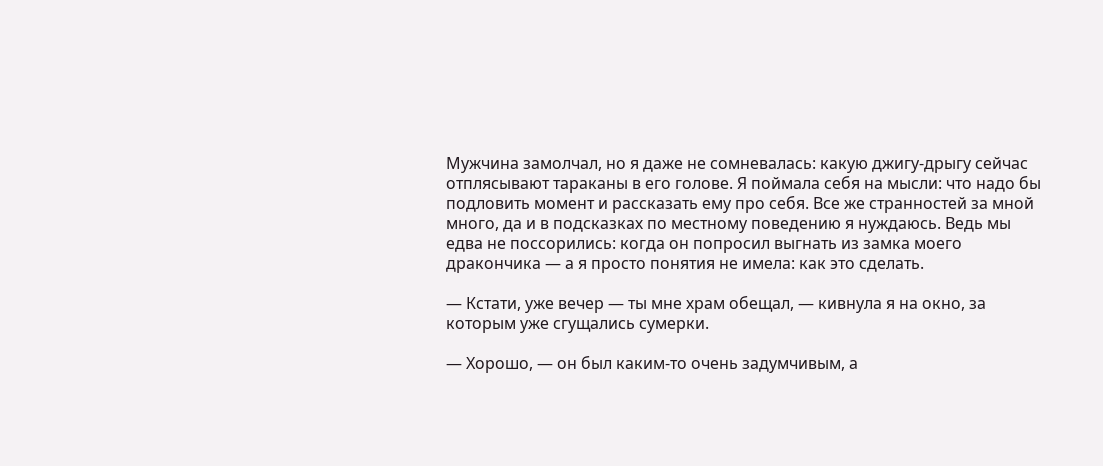Мужчина замолчал, но я даже не сомневалась: какую джигу-дрыгу сейчас отплясывают тараканы в его голове. Я поймала себя на мысли: что надо бы подловить момент и рассказать ему про себя. Все же странностей за мной много, да и в подсказках по местному поведению я нуждаюсь. Ведь мы едва не поссорились: когда он попросил выгнать из замка моего дракончика — а я просто понятия не имела: как это сделать.

— Кстати, уже вечер — ты мне храм обещал, — кивнула я на окно, за которым уже сгущались сумерки.

— Хорошо, — он был каким-то очень задумчивым, а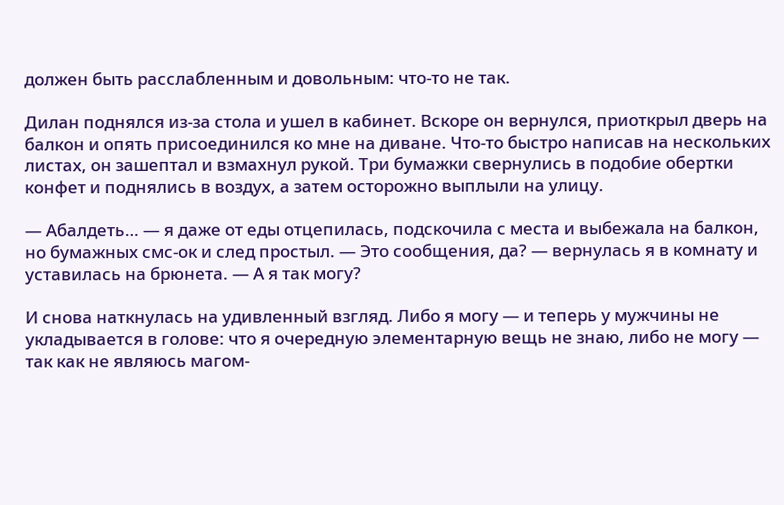должен быть расслабленным и довольным: что-то не так.

Дилан поднялся из-за стола и ушел в кабинет. Вскоре он вернулся, приоткрыл дверь на балкон и опять присоединился ко мне на диване. Что-то быстро написав на нескольких листах, он зашептал и взмахнул рукой. Три бумажки свернулись в подобие обертки конфет и поднялись в воздух, а затем осторожно выплыли на улицу.

— Абалдеть… — я даже от еды отцепилась, подскочила с места и выбежала на балкон, но бумажных смс-ок и след простыл. — Это сообщения, да? — вернулась я в комнату и уставилась на брюнета. — А я так могу?

И снова наткнулась на удивленный взгляд. Либо я могу — и теперь у мужчины не укладывается в голове: что я очередную элементарную вещь не знаю, либо не могу — так как не являюсь магом-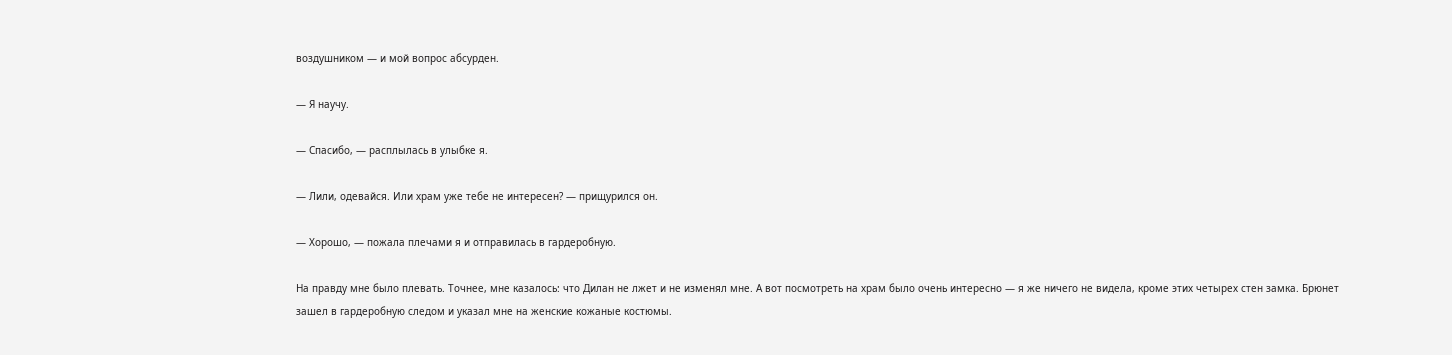воздушником — и мой вопрос абсурден.

— Я научу.

— Спасибо, — расплылась в улыбке я.

— Лили, одевайся. Или храм уже тебе не интересен? — прищурился он.

— Хорошо, — пожала плечами я и отправилась в гардеробную.

На правду мне было плевать. Точнее, мне казалось: что Дилан не лжет и не изменял мне. А вот посмотреть на храм было очень интересно — я же ничего не видела, кроме этих четырех стен замка. Брюнет зашел в гардеробную следом и указал мне на женские кожаные костюмы.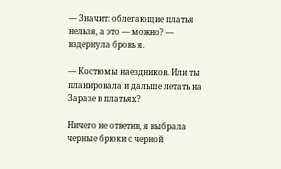— Значит: облегающие платья нельзя, а это — можно? — вздернула бровь я.

— Костюмы наездников. Или ты планировала и дальше летать на Заразе в платьях?

Ничего не ответив, я выбрала черные брюки с черной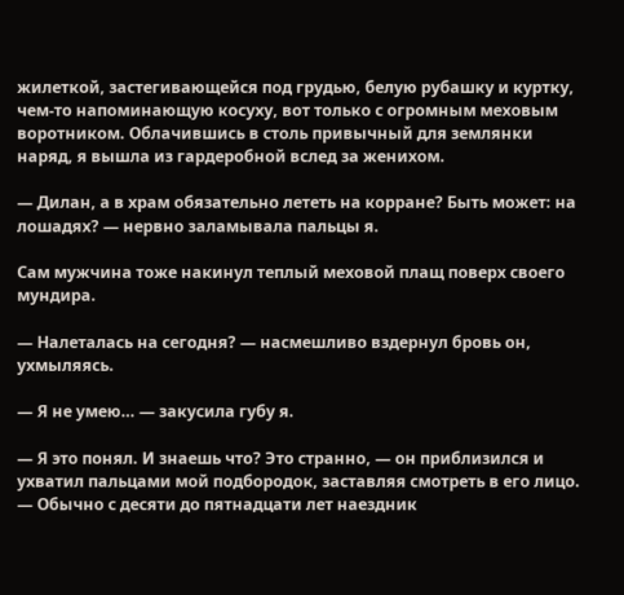жилеткой, застегивающейся под грудью, белую рубашку и куртку, чем-то напоминающую косуху, вот только с огромным меховым воротником. Облачившись в столь привычный для землянки наряд, я вышла из гардеробной вслед за женихом.

— Дилан, а в храм обязательно лететь на корране? Быть может: на лошадях? — нервно заламывала пальцы я.

Сам мужчина тоже накинул теплый меховой плащ поверх своего мундира.

— Налеталась на сегодня? — насмешливо вздернул бровь он, ухмыляясь.

— Я не умею… — закусила губу я.

— Я это понял. И знаешь что? Это странно, — он приблизился и ухватил пальцами мой подбородок, заставляя смотреть в его лицо. — Обычно с десяти до пятнадцати лет наездник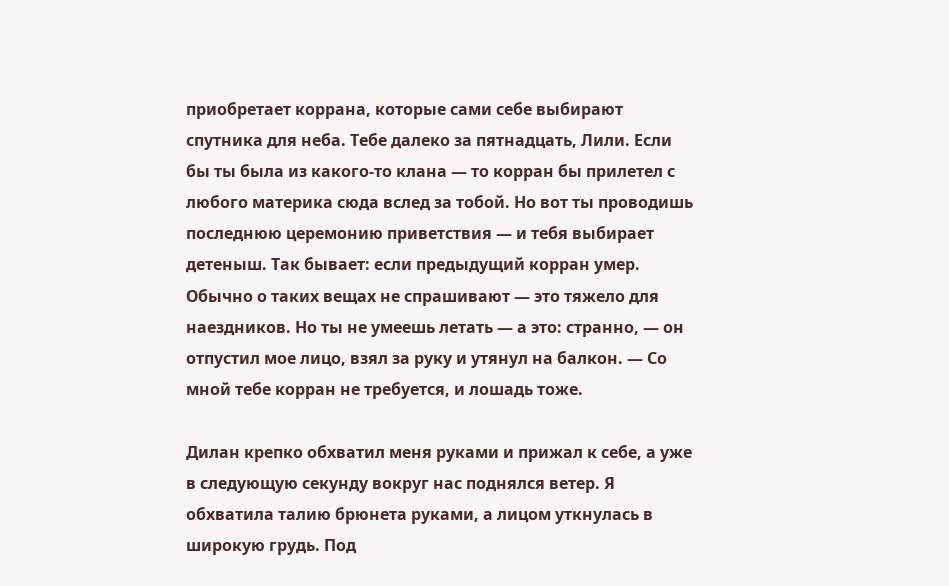приобретает коррана, которые сами себе выбирают спутника для неба. Тебе далеко за пятнадцать, Лили. Если бы ты была из какого-то клана — то корран бы прилетел с любого материка сюда вслед за тобой. Но вот ты проводишь последнюю церемонию приветствия — и тебя выбирает детеныш. Так бывает: если предыдущий корран умер. Обычно о таких вещах не спрашивают — это тяжело для наездников. Но ты не умеешь летать — а это: странно, — он отпустил мое лицо, взял за руку и утянул на балкон. — Со мной тебе корран не требуется, и лошадь тоже.

Дилан крепко обхватил меня руками и прижал к себе, а уже в следующую секунду вокруг нас поднялся ветер. Я обхватила талию брюнета руками, а лицом уткнулась в широкую грудь. Под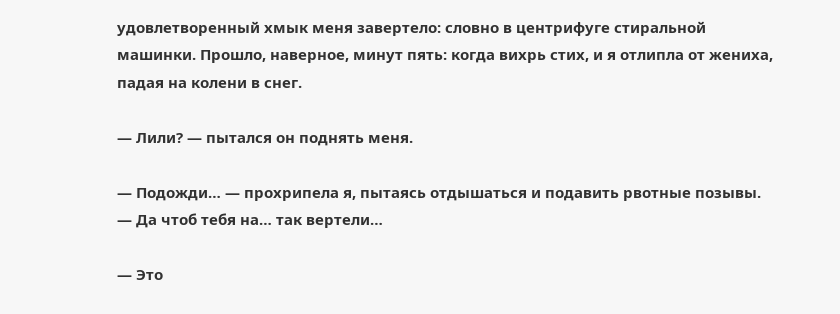удовлетворенный хмык меня завертело: словно в центрифуге стиральной машинки. Прошло, наверное, минут пять: когда вихрь стих, и я отлипла от жениха, падая на колени в снег.

— Лили? — пытался он поднять меня.

— Подожди… — прохрипела я, пытаясь отдышаться и подавить рвотные позывы. — Да чтоб тебя на… так вертели…

— Это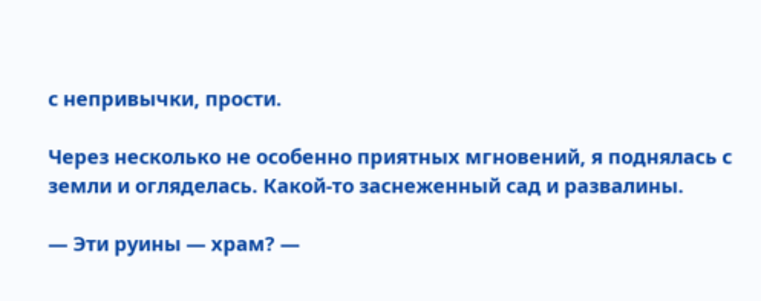с непривычки, прости.

Через несколько не особенно приятных мгновений, я поднялась с земли и огляделась. Какой-то заснеженный сад и развалины.

— Эти руины — храм? —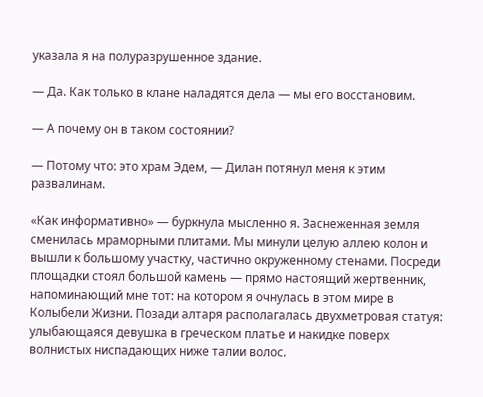указала я на полуразрушенное здание.

— Да. Как только в клане наладятся дела — мы его восстановим.

— А почему он в таком состоянии?

— Потому что: это храм Эдем, — Дилан потянул меня к этим развалинам.

«Как информативно» — буркнула мысленно я. Заснеженная земля сменилась мраморными плитами. Мы минули целую аллею колон и вышли к большому участку, частично окруженному стенами. Посреди площадки стоял большой камень — прямо настоящий жертвенник, напоминающий мне тот: на котором я очнулась в этом мире в Колыбели Жизни. Позади алтаря располагалась двухметровая статуя: улыбающаяся девушка в греческом платье и накидке поверх волнистых ниспадающих ниже талии волос.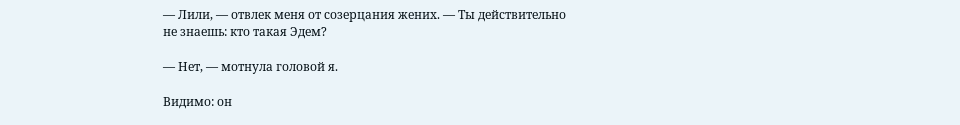— Лили, — отвлек меня от созерцания жених. — Ты действительно не знаешь: кто такая Эдем?

— Нет, — мотнула головой я.

Видимо: он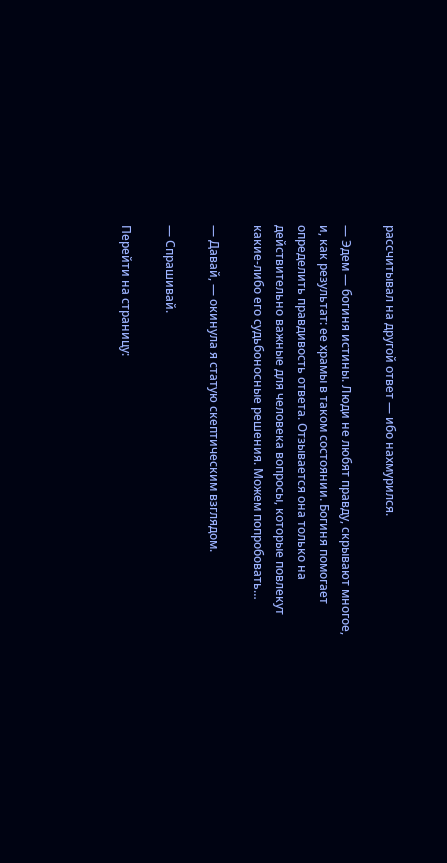рассчитывал на другой ответ — ибо нахмурился.

— Эдем — богиня истины. Люди не любят правду, скрывают многое, и, как результат: ее храмы в таком состоянии. Богиня помогает определить правдивость ответа. Отзывается она только на действительно важные для человека вопросы, которые повлекут какие-либо его судьбоносные решения. Можем попробовать…

— Давай, — окинула я статую скептическим взглядом.

— Спрашивай.

Перейти на страницу: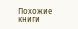Похожие книги